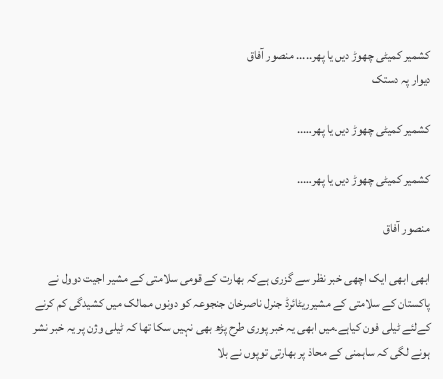کشمیر کمیٹی چھوڑ دیں یا پھر..... منصور آفاق
دیوار پہ دستک

کشمیر کمیٹی چھوڑ دیں یا پھر…..

کشمیر کمیٹی چھوڑ دیں یا پھر…..

منصور آفاق

ابھی ابھی ایک اچھی خبر نظر سے گزری ہےکہ بھارت کے قومی سلامتی کے مشیر اجیت دوول نے پاکستان کے سلامتی کے مشیرریٹائرڈ جنرل ناصرخان جنجوعہ کو دونوں ممالک میں کشیدگی کم کرنے کےلئے ٹیلی فون کیاہے۔میں ابھی یہ خبر پوری طرح پڑھ بھی نہیں سکا تھا کہ ٹیلی وژن پر یہ خبر نشر ہونے لگی کہ ساہمنی کے محاذ پر بھارتی توپوں نے بلا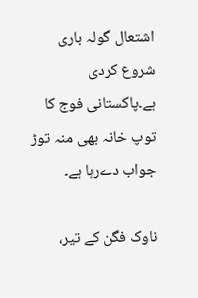اشتعال گولہ باری شروع کردی ہے۔پاکستانی فوج کا توپ خانہ بھی منہ توڑ جواب دےرہا ہے۔

ناوک فگن کے تیر،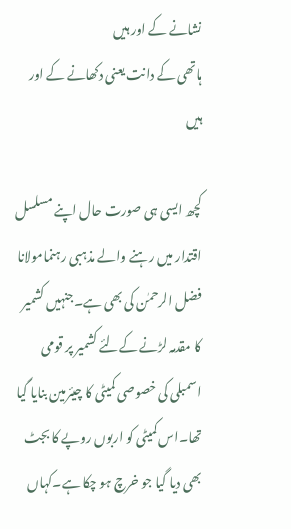نشانے کے اور ہیں
ہاتھی کے دانت یعنی دکھانے کے اور ہیں

کچھ ایسی ہی صورت حال اپنے مسلسل اقتدار میں رہنے والے مذہبی رہنمامولانا فضل الرحمٰن کی بھی ہے۔جنہیں کشمیر کا مقدمہ لڑنے کےلئے کشمیر پر قومی اسمبلی کی خصوصی کمیٹی کا چیئرمین بنایا گیا تھا۔اس کمیٹی کو اربوں روپے کا بجٹ بھی دیا گیا جو خرچ ہو چکا ہے۔کہاں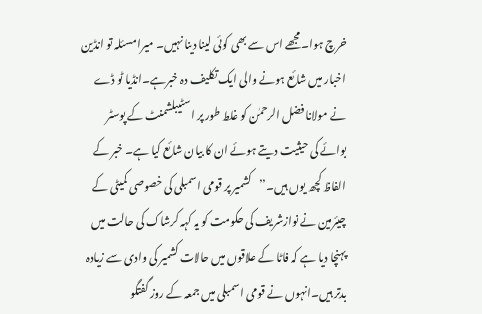خرچ ہوا۔مجھے اس سے بھی کوئی لینا دینا نہیں۔ میرا مسئلہ تو انڈین اخبار میں شائع ہونے والی ایک تکلیف دہ خبرہے۔انڈیا ٹو ڈے نے مولانا فضل الرحمٰن کو غلط طور پر اسٹیبلشمنٹ کے پوسٹر بوائے کی حیثیت دیتے ہوئے ان کا بیان شائع کیا ہے۔ خبر کے الفاظ کچھ یوں ہیں۔’’کشمیر پر قومی اسمبلی کی خصوصی کمیٹی کے چیئرمین نے نوازشریف کی حکومت کو یہ کہہ کرشاک کی حالت میں پہنچا دیا ہے کہ فاٹا کے علاقوں میں حالات کشمیر کی وادی سے زیادہ بدتر ہیں۔انہوں نے قومی اسمبلی میں جمعہ کے روز گفتگو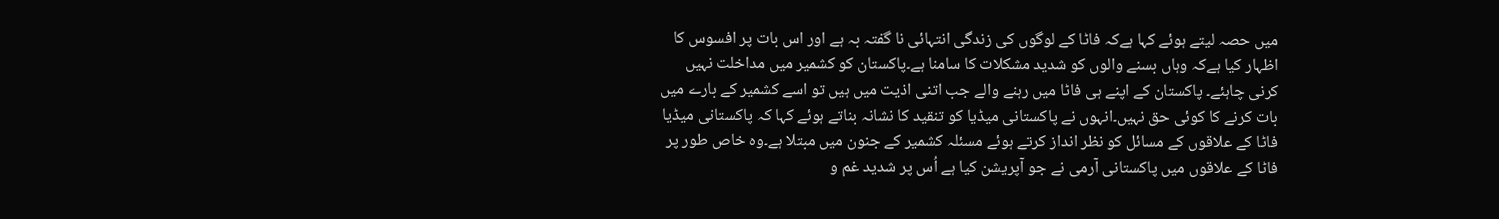میں حصہ لیتے ہوئے کہا ہےکہ فاٹا کے لوگوں کی زندگی انتہائی نا گفتہ بہ ہے اور اس بات پر افسوس کا اظہار کیا ہےکہ وہاں بسنے والوں کو شدید مشکلات کا سامنا ہے۔پاکستان کو کشمیر میں مداخلت نہیں کرنی چاہئے۔ پاکستان کے اپنے ہی فاٹا میں رہنے والے جب اتنی اذیت میں ہیں تو اسے کشمیر کے بارے میں بات کرنے کا کوئی حق نہیں۔انہوں نے پاکستانی میڈیا کو تنقید کا نشانہ بناتے ہوئے کہا کہ پاکستانی میڈیا فاٹا کے علاقوں کے مسائل کو نظر انداز کرتے ہوئے مسئلہ کشمیر کے جنون میں مبتلا ہے۔وہ خاص طور پر فاٹا کے علاقوں میں پاکستانی آرمی نے جو آپریشن کیا ہے اُس پر شدید غم و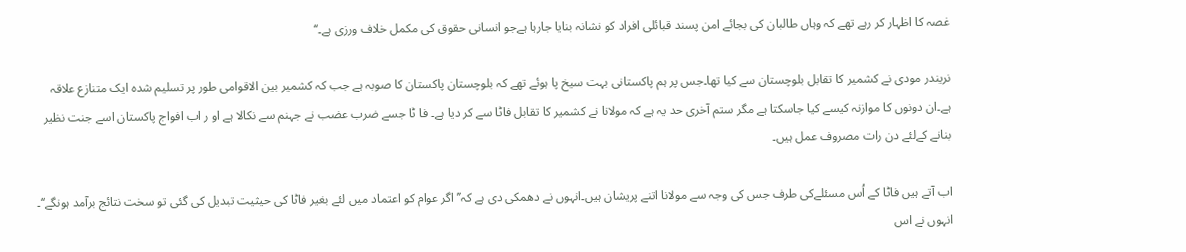غصہ کا اظہار کر رہے تھے کہ وہاں طالبان کی بجائے امن پسند قبائلی افراد کو نشانہ بنایا جارہا ہےجو انسانی حقوق کی مکمل خلاف ورزی ہے۔‘‘

نریندر مودی نے کشمیر کا تقابل بلوچستان سے کیا تھا۔جس پر ہم پاکستانی بہت سیخ پا ہوئے تھے کہ بلوچستان پاکستان کا صوبہ ہے جب کہ کشمیر بین الاقوامی طور پر تسلیم شدہ ایک متنازع علاقہ ہے۔ان دونوں کا موازنہ کیسے کیا جاسکتا ہے مگر ستم آخری حد یہ ہے کہ مولانا نے کشمیر کا تقابل فاٹا سے کر دیا ہے۔ فا ٹا جسے ضرب عضب نے جہنم سے نکالا ہے او ر اب افواج پاکستان اسے جنت نظیر بنانے کےلئے دن رات مصروف عمل ہیں۔

اب آتے ہیں فاٹا کے اُس مسئلےکی طرف جس کی وجہ سے مولانا اتنے پریشان ہیں۔انہوں نے دھمکی دی ہے کہ’’اگر عوام کو اعتماد میں لئے بغیر فاٹا کی حیثیت تبدیل کی گئی تو سخت نتائج برآمد ہونگے‘‘۔ انہوں نے اس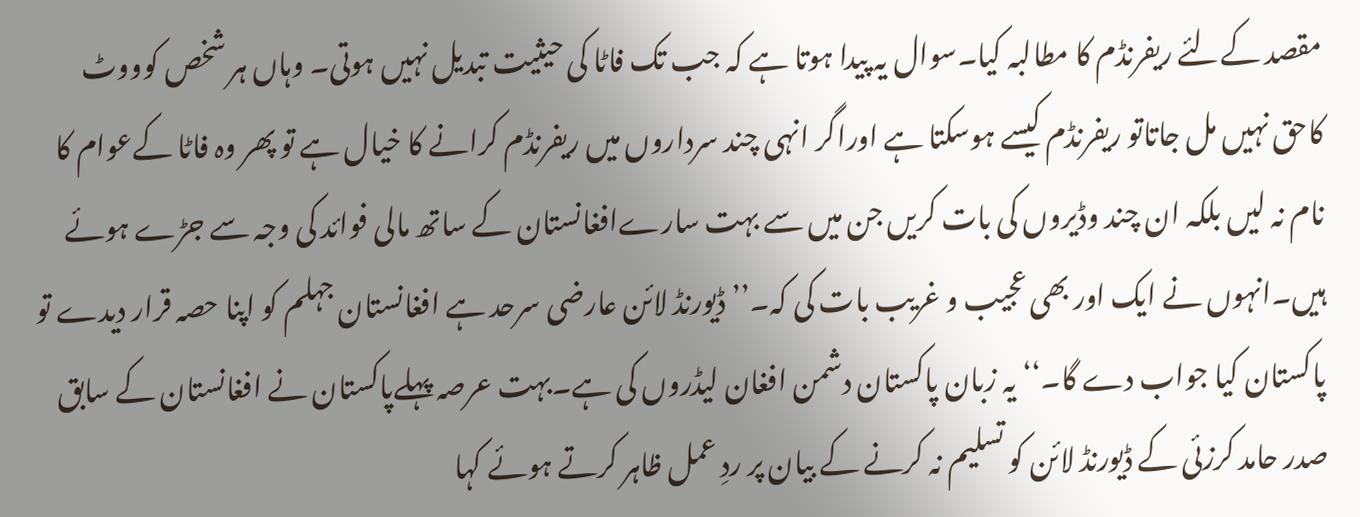مقصد کےلئے ریفرنڈم کا مطالبہ کیا۔سوال یہ پیدا ہوتا ہے کہ جب تک فاٹا کی حیثیت تبدیل نہیں ہوتی۔ وہاں ہر شخص کوووٹ کاحق نہیں مل جاتاتو ریفرنڈم کیسے ہوسکتا ہے اوراگر انہی چند سرداروں میں ریفرنڈم کرانے کا خیال ہے تو پھر وہ فاٹا کےعوام کا نام نہ لیں بلکہ ان چند وڈیروں کی بات کریں جن میں سے بہت سارےافغانستان کے ساتھ مالی فوائد کی وجہ سے جڑے ہوئے ہیں۔انہوں نے ایک اور بھی عجیب و غریب بات کی کہ۔’’ڈیورنڈ لائن عارضی سرحد ہے افغانستان جہلم کو اپنا حصہ قرار دیدے تو پاکستان کیا جواب دے گا۔‘‘یہ زبان پاکستان دشمن افغان لیڈروں کی ہے۔بہت عرصہ پہلےپاکستان نے افغانستان کے سابق صدر حامد کرزئی کے ڈیورنڈ لائن کو تسلیم نہ کرنے کے بیان پر ردِ عمل ظاہر کرتے ہوئے کہا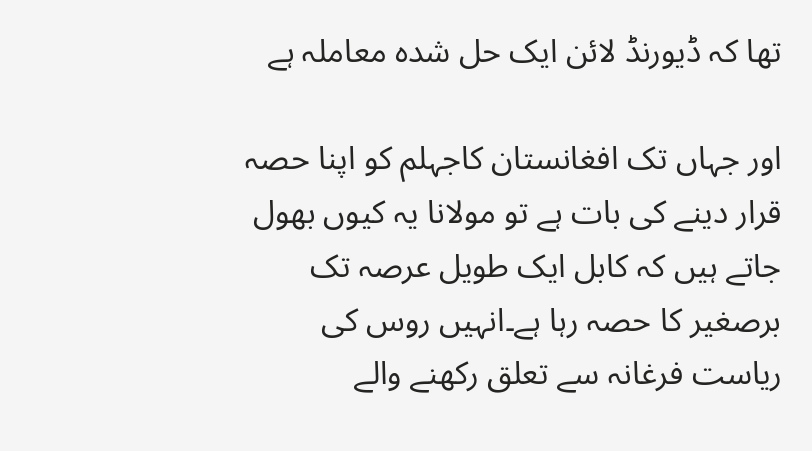تھا کہ ڈیورنڈ لائن ایک حل شدہ معاملہ ہے

اور جہاں تک افغانستان کاجہلم کو اپنا حصہ قرار دینے کی بات ہے تو مولانا یہ کیوں بھول جاتے ہیں کہ کابل ایک طویل عرصہ تک برصغیر کا حصہ رہا ہے۔انہیں روس کی ریاست فرغانہ سے تعلق رکھنے والے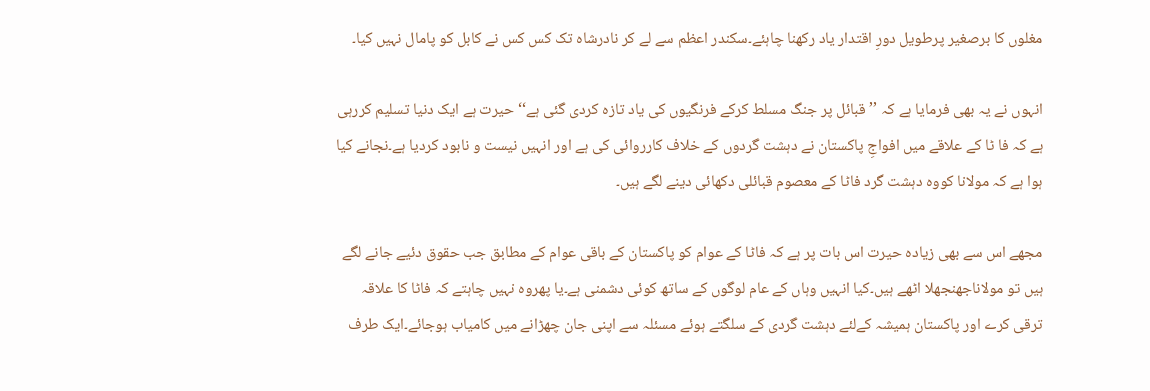مغلوں کا برصغیر پرطویل دورِ اقتدار یاد رکھنا چاہئے۔سکندر اعظم سے لے کر نادرشاہ تک کس کس نے کابل کو پامال نہیں کیا۔

انہوں نے یہ بھی فرمایا ہے کہ ’’قبائل پر جنگ مسلط کرکے فرنگیوں کی یاد تازہ کردی گئی ہے‘‘حیرت ہے ایک دنیا تسلیم کررہی ہے کہ فا ٹا کے علاقے میں افواجِ پاکستان نے دہشت گردوں کے خلاف کارروائی کی ہے اور انہیں نیست و نابود کردیا ہے۔نجانے کیا ہوا ہے کہ مولانا کووہ دہشت گرد فاٹا کے معصوم قبائلی دکھائی دینے لگے ہیں۔

مجھے اس سے بھی زیادہ حیرت اس بات پر ہے کہ فاٹا کے عوام کو پاکستان کے باقی عوام کے مطابق جب حقوق دئیے جانے لگے ہیں تو مولاناجھنجھلا اٹھے ہیں۔کیا انہیں وہاں کے عام لوگوں کے ساتھ کوئی دشمنی ہے۔یا پھروہ نہیں چاہتے کہ فاٹا کا علاقہ ترقی کرے اور پاکستان ہمیشہ کےلئے دہشت گردی کے سلگتے ہوئے مسئلہ سے اپنی جان چھڑانے میں کامیاب ہوجائے۔ایک طرف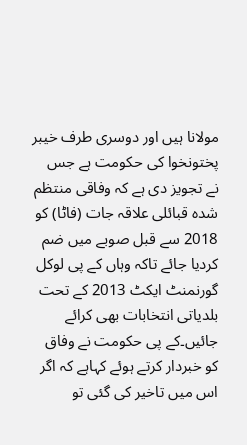مولانا ہیں اور دوسری طرف خیبر پختونخوا کی حکومت ہے جس نے تجویز دی ہے کہ وفاقی منتظم شدہ قبائلی علاقہ جات (فاٹا) کو 2018 سے قبل صوبے میں ضم کردیا جائے تاکہ وہاں کے پی لوکل گورنمنٹ ایکٹ 2013 کے تحت بلدیاتی انتخابات بھی کرائے جائیں۔کے پی حکومت نے وفاق کو خبردار کرتے ہوئے کہاہے کہ اگر اس میں تاخیر کی گئی تو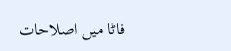فاٹا میں اصلاحات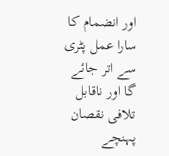اور انضمام کا سارا عمل پٹری سے اتر جائے گا اور ناقابل تلافی نقصان پہنچے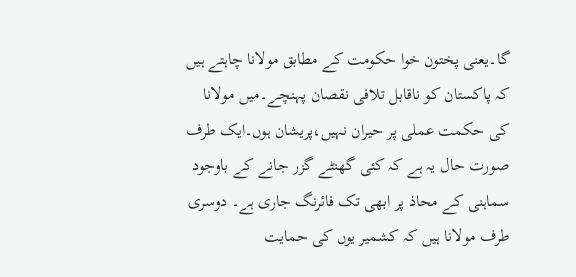گا۔یعنی پختون خوا حکومت کے مطابق مولانا چاہتے ہیں کہ پاکستان کو ناقابل تلافی نقصان پہنچے۔میں مولانا کی حکمت عملی پر حیران نہیں،پریشان ہوں۔ایک طرف صورت حال یہ ہے کہ کئی گھنٹے گزر جانے کے باوجود سماہنی کے محاذ پر ابھی تک فائرنگ جاری ہے۔ دوسری طرف مولانا ہیں کہ کشمیر یوں کی حمایت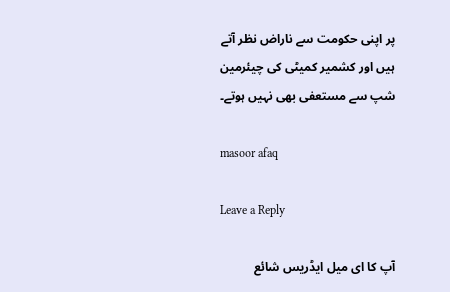پر اپنی حکومت سے ناراض نظر آتے ہیں اور کشمیر کمیٹی کی چیئرمین شپ سے مستعفی بھی نہیں ہوتے۔

masoor afaq

Leave a Reply

آپ کا ای میل ایڈریس شائع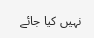نہیں کیا جائے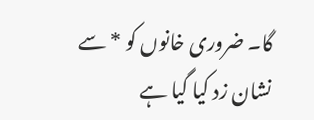گا۔ ضروری خانوں کو * سے نشان زد کیا گیا ہے